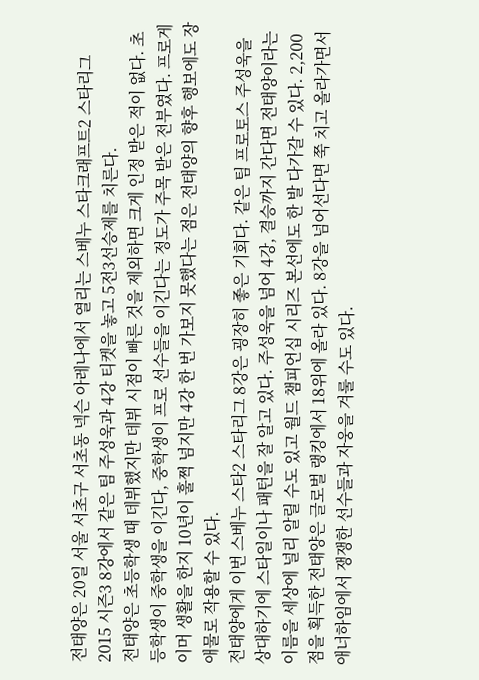전태양은 20일 서울 서초구 서초동 넥슨 아레나에서 열리는 스베누 스타크래프트2 스타리그 2015 시즌3 8강에서 같은 팀 주성욱과 4강 티켓을 놓고 5전3선승제를 치른다.
전태양은 초등학생 때 데뷔했지만 데뷔 시점이 빠른 것을 제외하면 크게 인정 받은 적이 없다. 초등학생이 중학생을 이긴다, 중학생이 프로 선수들을 이긴다는 정도가 주목 받은 전부였다. 프로게이머 생활을 한지 10년이 훌쩍 넘지만 4강 한 번 가보지 못했다는 점은 전태양의 향후 행보에도 장애물로 작용할 수 있다.
전태양에게 이번 스베누 스타2 스타리그 8강은 굉장히 좋은 기회다. 같은 팀 프로토스 주성욱을 상대하기에 스타일이나 패턴을 잘 알고 있다. 주성욱을 넘어 4강, 결승까지 간다면 전태양이라는 이름을 세상에 널리 알릴 수도 있고 월드 챔피언십 시리즈 본선에도 한 발 다가갈 수 있다. 2,200 점을 획득한 전태양은 글로벌 랭킹에서 18위에 올라 있다. 8강을 넘어선다면 쭉 치고 올라가면서 애너하임에서 쟁쟁한 선수들과 자웅을 겨룰 수도 있다.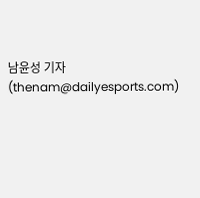남윤성 기자 (thenam@dailyesports.com)